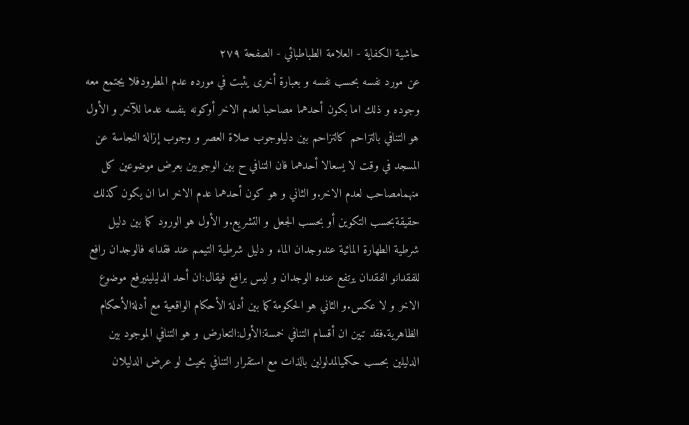حاشية الكفاية - العلامة الطباطبائي - الصفحة ٢٧٩
عن مورد نفسه بحسب نفسه و بعبارة أخرى يثبت في مورده عدم المطرودفلا يجتمع معه وجوده و ذلك اما بكون أحدهما مصاحبا لعدم الاخر أوكونه بنفسه عدما للآخر و الأول هو التنافي بالتزاحم كالتزاحم بين دليلوجوب صلاة العصر و وجوب إزالة النجاسة عن المسجد في وقت لا يسعالا أحدهما فان التنافي ح بين الوجوبين بعرض موضوعين كل منهمامصاحب لعدم الاخر.و الثاني و هو كون أحدهما عدم الاخر اما ان يكون كذلك حقيقةبحسب التكوين أو بحسب الجعل و التشريع.و الأول هو الورود كما بين دليل شرطية الطهارة المائية عندوجدان الماء و دليل شرطية التيمم عند فقدانه فالوجدان رافع للفقدانو الفقدان يرتفع عنده الوجدان و ليس برافع فيقال:ان أحد الدليلينيرفع موضوع الاخر و لا عكس.و الثاني هو الحكومة كما بين أدلة الأحكام الواقعية مع أدلةالأحكام الظاهرية.فقد تبين ان أقسام التنافي خمسة:الأول:التعارض و هو التنافي الموجود بين الدليلين بحسب حكميالمدلولين بالذات مع استقرار التنافي بحيث لو عرض الدليلان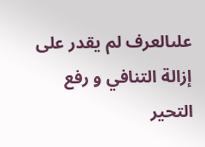علىالعرف لم يقدر على إزالة التنافي و رفع التحير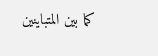كما بين المتباينين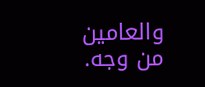والعامين من وجه.